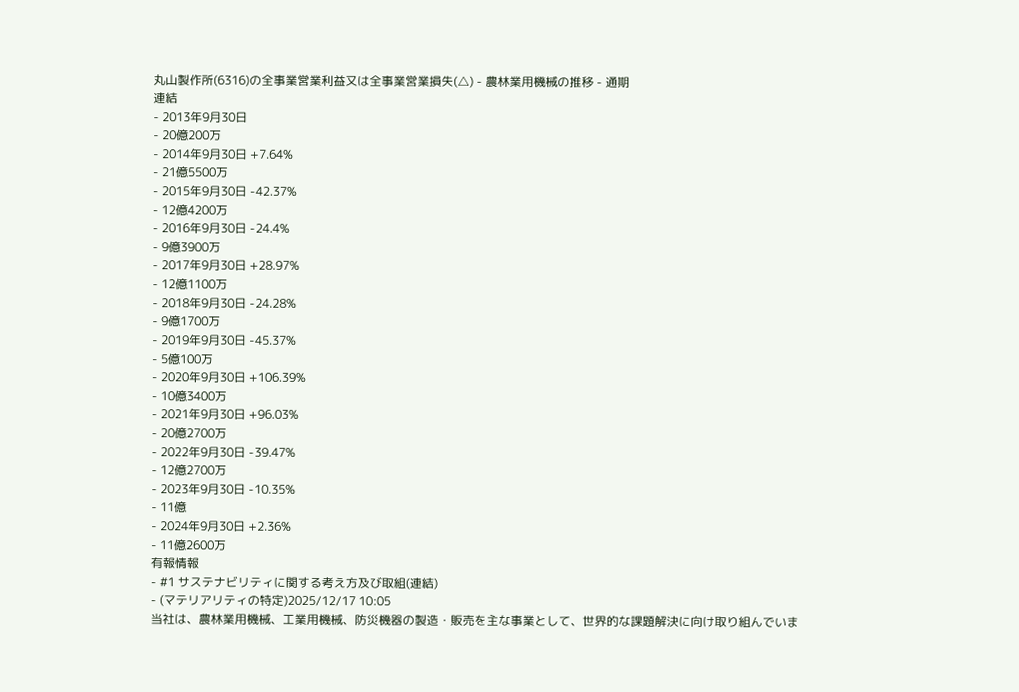丸山製作所(6316)の全事業営業利益又は全事業営業損失(△) - 農林業用機械の推移 - 通期
連結
- 2013年9月30日
- 20億200万
- 2014年9月30日 +7.64%
- 21億5500万
- 2015年9月30日 -42.37%
- 12億4200万
- 2016年9月30日 -24.4%
- 9億3900万
- 2017年9月30日 +28.97%
- 12億1100万
- 2018年9月30日 -24.28%
- 9億1700万
- 2019年9月30日 -45.37%
- 5億100万
- 2020年9月30日 +106.39%
- 10億3400万
- 2021年9月30日 +96.03%
- 20億2700万
- 2022年9月30日 -39.47%
- 12億2700万
- 2023年9月30日 -10.35%
- 11億
- 2024年9月30日 +2.36%
- 11億2600万
有報情報
- #1 サステナビリティに関する考え方及び取組(連結)
- (マテリアリティの特定)2025/12/17 10:05
当社は、農林業用機械、工業用機械、防災機器の製造・販売を主な事業として、世界的な課題解決に向け取り組んでいま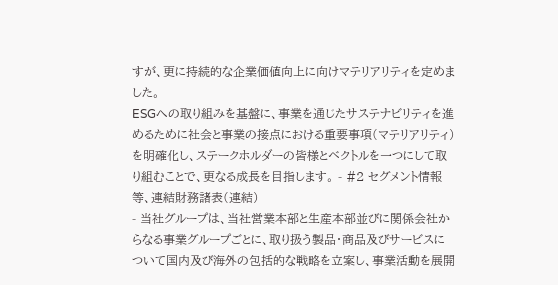すが、更に持続的な企業価値向上に向けマテリアリティを定めました。
ESGへの取り組みを基盤に、事業を通じたサステナビリティを進めるために社会と事業の接点における重要事項(マテリアリティ)を明確化し、ステークホルダーの皆様とベクトルを一つにして取り組むことで、更なる成長を目指します。 - #2 セグメント情報等、連結財務諸表(連結)
- 当社グループは、当社営業本部と生産本部並びに関係会社からなる事業グループごとに、取り扱う製品・商品及びサービスについて国内及び海外の包括的な戦略を立案し、事業活動を展開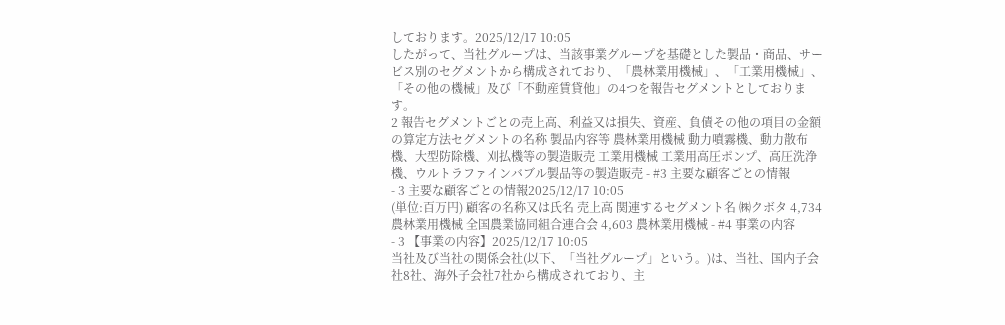しております。2025/12/17 10:05
したがって、当社グループは、当該事業グループを基礎とした製品・商品、サービス別のセグメントから構成されており、「農林業用機械」、「工業用機械」、「その他の機械」及び「不動産賃貸他」の4つを報告セグメントとしております。
2 報告セグメントごとの売上高、利益又は損失、資産、負債その他の項目の金額の算定方法セグメントの名称 製品内容等 農林業用機械 動力噴霧機、動力散布機、大型防除機、刈払機等の製造販売 工業用機械 工業用高圧ポンプ、高圧洗浄機、ウルトラファインバブル製品等の製造販売 - #3 主要な顧客ごとの情報
- 3 主要な顧客ごとの情報2025/12/17 10:05
(単位:百万円) 顧客の名称又は氏名 売上高 関連するセグメント名 ㈱クボタ 4,734 農林業用機械 全国農業協同組合連合会 4,603 農林業用機械 - #4 事業の内容
- 3 【事業の内容】2025/12/17 10:05
当社及び当社の関係会社(以下、「当社グループ」という。)は、当社、国内子会社8社、海外子会社7社から構成されており、主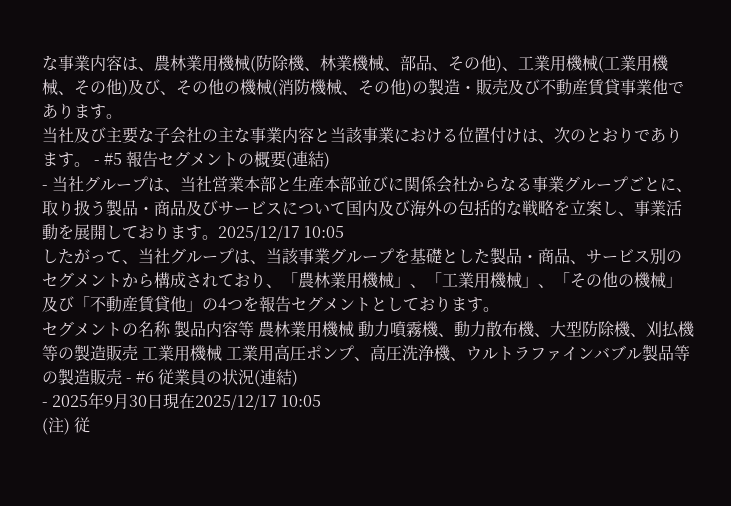な事業内容は、農林業用機械(防除機、林業機械、部品、その他)、工業用機械(工業用機械、その他)及び、その他の機械(消防機械、その他)の製造・販売及び不動産賃貸事業他であります。
当社及び主要な子会社の主な事業内容と当該事業における位置付けは、次のとおりであります。 - #5 報告セグメントの概要(連結)
- 当社グループは、当社営業本部と生産本部並びに関係会社からなる事業グループごとに、取り扱う製品・商品及びサービスについて国内及び海外の包括的な戦略を立案し、事業活動を展開しております。2025/12/17 10:05
したがって、当社グループは、当該事業グループを基礎とした製品・商品、サービス別のセグメントから構成されており、「農林業用機械」、「工業用機械」、「その他の機械」及び「不動産賃貸他」の4つを報告セグメントとしております。
セグメントの名称 製品内容等 農林業用機械 動力噴霧機、動力散布機、大型防除機、刈払機等の製造販売 工業用機械 工業用高圧ポンプ、高圧洗浄機、ウルトラファインバブル製品等の製造販売 - #6 従業員の状況(連結)
- 2025年9月30日現在2025/12/17 10:05
(注) 従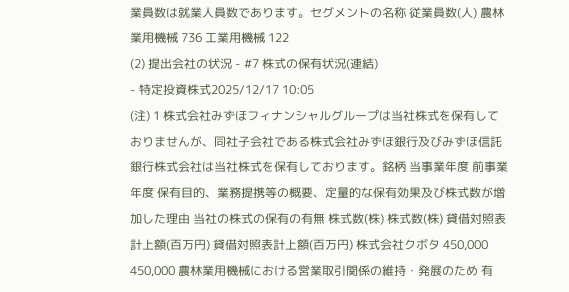業員数は就業人員数であります。セグメントの名称 従業員数(人) 農林業用機械 736 工業用機械 122
(2) 提出会社の状況 - #7 株式の保有状況(連結)
- 特定投資株式2025/12/17 10:05
(注) 1 株式会社みずほフィナンシャルグループは当社株式を保有しておりませんが、同社子会社である株式会社みずほ銀行及びみずほ信託銀行株式会社は当社株式を保有しております。銘柄 当事業年度 前事業年度 保有目的、業務提携等の概要、定量的な保有効果及び株式数が増加した理由 当社の株式の保有の有無 株式数(株) 株式数(株) 貸借対照表計上額(百万円) 貸借対照表計上額(百万円) 株式会社クボタ 450,000 450,000 農林業用機械における営業取引関係の維持・発展のため 有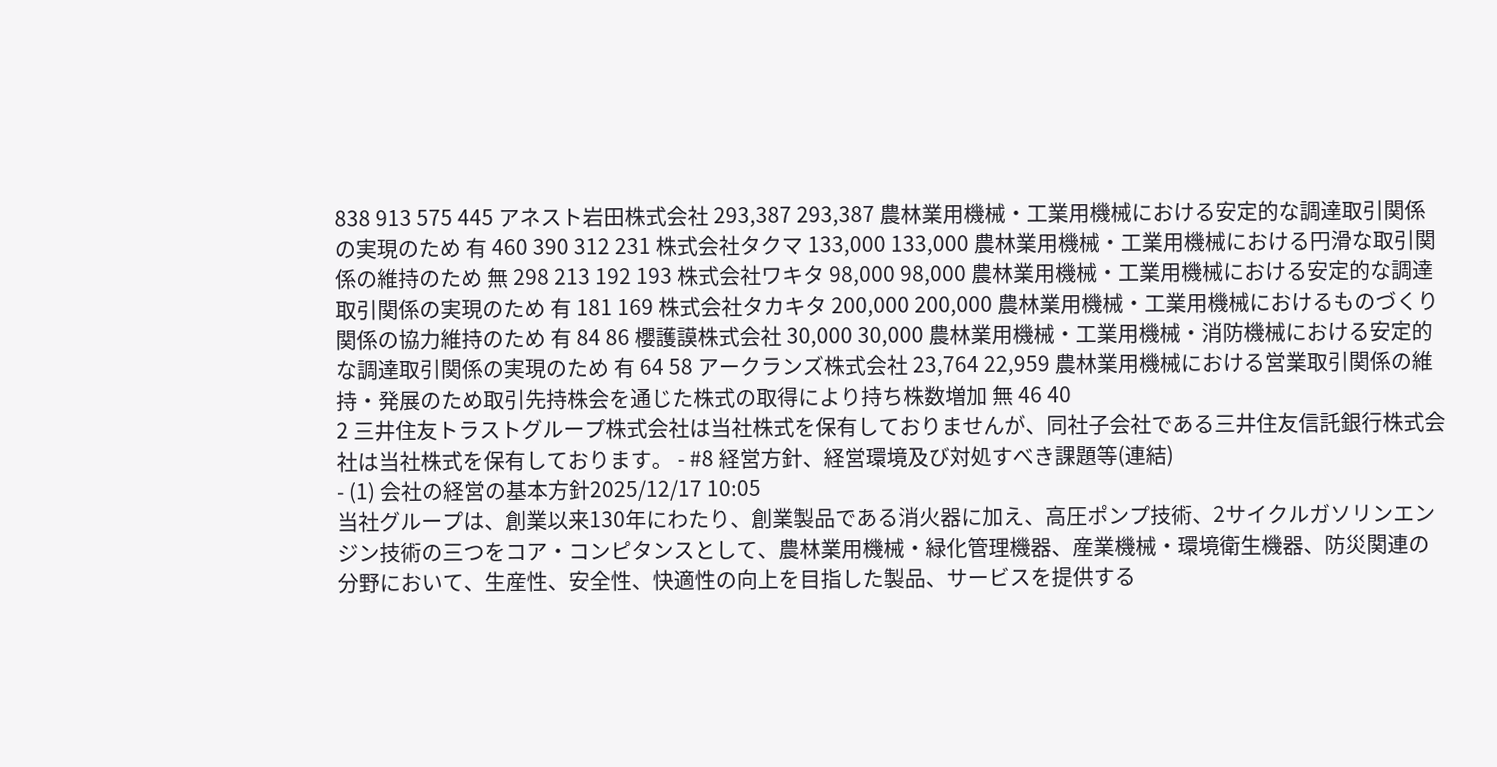838 913 575 445 アネスト岩田株式会社 293,387 293,387 農林業用機械・工業用機械における安定的な調達取引関係の実現のため 有 460 390 312 231 株式会社タクマ 133,000 133,000 農林業用機械・工業用機械における円滑な取引関係の維持のため 無 298 213 192 193 株式会社ワキタ 98,000 98,000 農林業用機械・工業用機械における安定的な調達取引関係の実現のため 有 181 169 株式会社タカキタ 200,000 200,000 農林業用機械・工業用機械におけるものづくり関係の協力維持のため 有 84 86 櫻護謨株式会社 30,000 30,000 農林業用機械・工業用機械・消防機械における安定的な調達取引関係の実現のため 有 64 58 アークランズ株式会社 23,764 22,959 農林業用機械における営業取引関係の維持・発展のため取引先持株会を通じた株式の取得により持ち株数増加 無 46 40
2 三井住友トラストグループ株式会社は当社株式を保有しておりませんが、同社子会社である三井住友信託銀行株式会社は当社株式を保有しております。 - #8 経営方針、経営環境及び対処すべき課題等(連結)
- (1) 会社の経営の基本方針2025/12/17 10:05
当社グループは、創業以来130年にわたり、創業製品である消火器に加え、高圧ポンプ技術、2サイクルガソリンエンジン技術の三つをコア・コンピタンスとして、農林業用機械・緑化管理機器、産業機械・環境衛生機器、防災関連の分野において、生産性、安全性、快適性の向上を目指した製品、サービスを提供する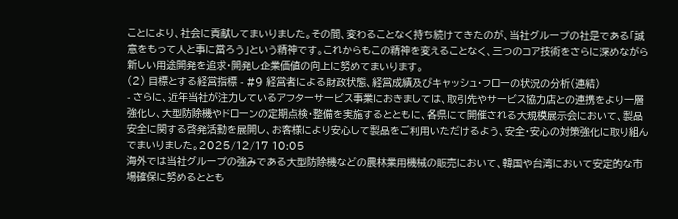ことにより、社会に貢献してまいりました。その間、変わることなく持ち続けてきたのが、当社グループの社是である「誠意をもって人と事に當ろう」という精神です。これからもこの精神を変えることなく、三つのコア技術をさらに深めながら新しい用途開発を追求・開発し企業価値の向上に努めてまいります。
(2) 目標とする経営指標 - #9 経営者による財政状態、経営成績及びキャッシュ・フローの状況の分析(連結)
- さらに、近年当社が注力しているアフターサービス事業におきましては、取引先やサービス協力店との連携をより一層強化し、大型防除機やドローンの定期点検・整備を実施するとともに、各県にて開催される大規模展示会において、製品安全に関する啓発活動を展開し、お客様により安心して製品をご利用いただけるよう、安全・安心の対策強化に取り組んでまいりました。2025/12/17 10:05
海外では当社グループの強みである大型防除機などの農林業用機械の販売において、韓国や台湾において安定的な市場確保に努めるととも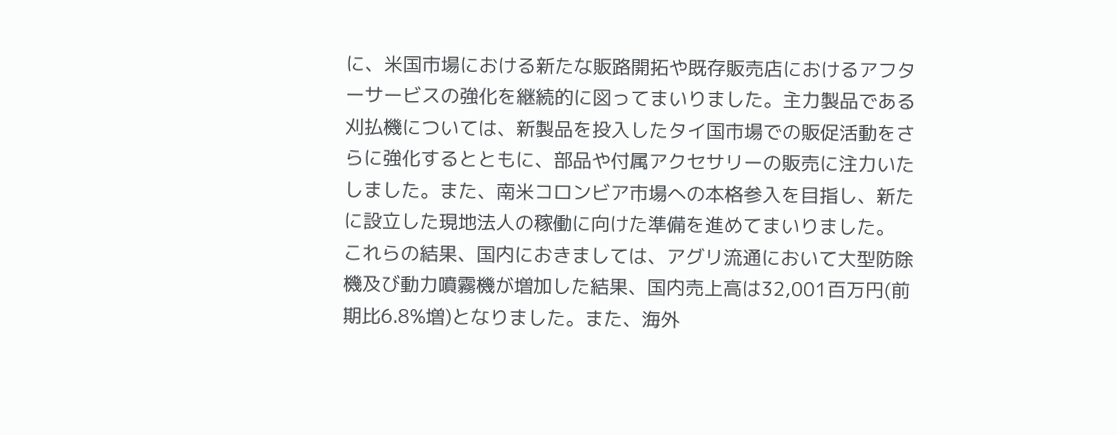に、米国市場における新たな販路開拓や既存販売店におけるアフターサービスの強化を継続的に図ってまいりました。主力製品である刈払機については、新製品を投入したタイ国市場での販促活動をさらに強化するとともに、部品や付属アクセサリーの販売に注力いたしました。また、南米コロンビア市場への本格参入を目指し、新たに設立した現地法人の稼働に向けた準備を進めてまいりました。
これらの結果、国内におきましては、アグリ流通において大型防除機及び動力噴霧機が増加した結果、国内売上高は32,001百万円(前期比6.8%増)となりました。また、海外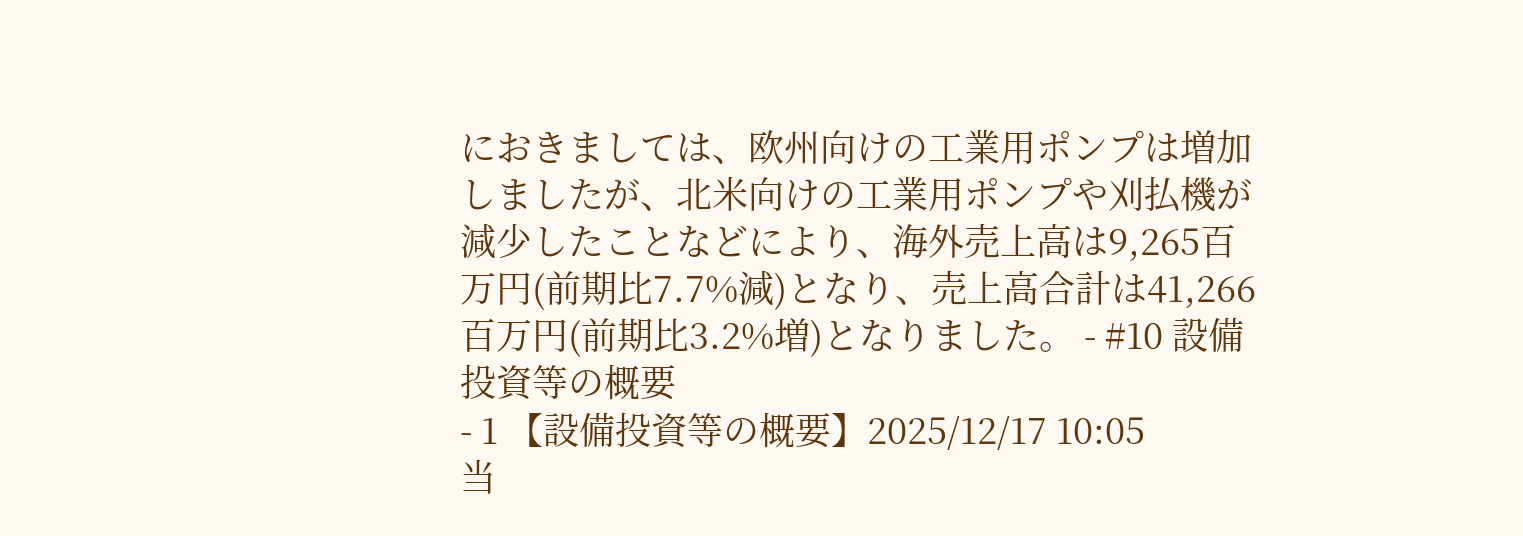におきましては、欧州向けの工業用ポンプは増加しましたが、北米向けの工業用ポンプや刈払機が減少したことなどにより、海外売上高は9,265百万円(前期比7.7%減)となり、売上高合計は41,266百万円(前期比3.2%増)となりました。 - #10 設備投資等の概要
- 1 【設備投資等の概要】2025/12/17 10:05
当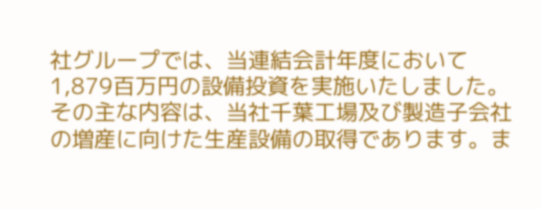社グループでは、当連結会計年度において1,879百万円の設備投資を実施いたしました。その主な内容は、当社千葉工場及び製造子会社の増産に向けた生産設備の取得であります。ま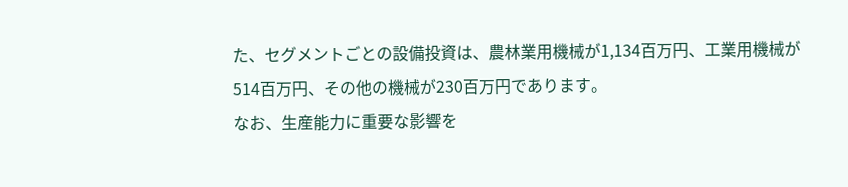た、セグメントごとの設備投資は、農林業用機械が1,134百万円、工業用機械が514百万円、その他の機械が230百万円であります。
なお、生産能力に重要な影響を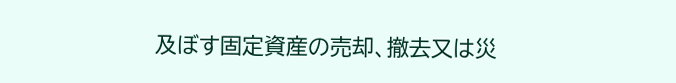及ぼす固定資産の売却、撤去又は災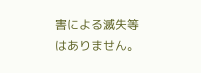害による滅失等はありません。